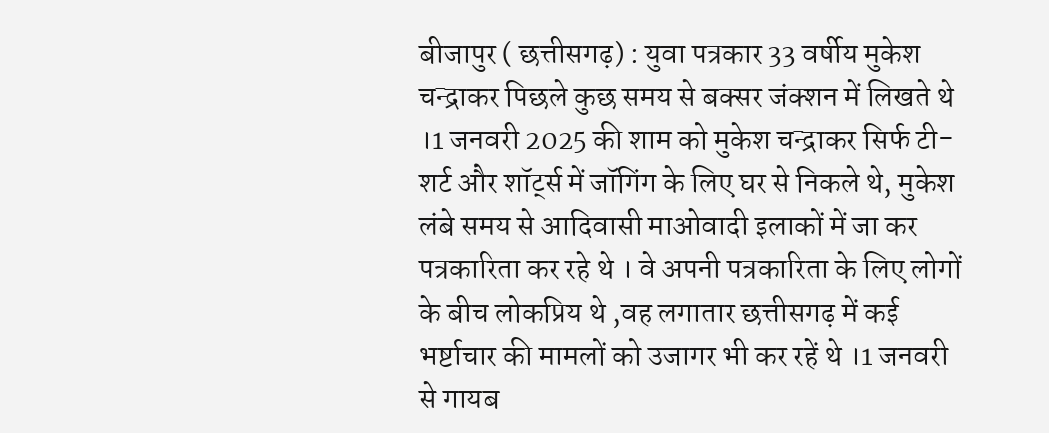बीजापुर ( छत्तीसगढ़) : युवा पत्रकार 33 वर्षीय मुकेश चन्द्राकर पिछले कुछ समय से बक्सर जंक्शन में लिखते थे ।1 जनवरी 2025 की शाम को मुकेश चन्द्राकर सिर्फ टी-शर्ट और शॉर्ट्स में जॉगिंग के लिए घर से निकले थे, मुकेश लंबे समय से आदिवासी माओवादी इलाकों में जा कर पत्रकारिता कर रहे थे । वे अपनी पत्रकारिता के लिए लोगों के बीच लोकप्रिय थे ,वह लगातार छत्तीसगढ़ में कई भर्ष्टाचार की मामलों को उजागर भी कर रहें थे ।1 जनवरी से गायब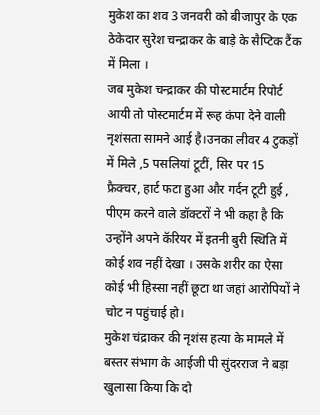मुकेश का शव 3 जनवरी को बीजापुर के एक ठेकेदार सुरेश चन्द्राकर के बाड़े के सैप्टिक टैंक में मिला ।
जब मुकेश चन्द्राकर की पोस्टमार्टम रिपोर्ट आयी तो पोस्टमार्टम में रूह कंपा देने वाली नृशंसता सामने आई है।उनका लीवर 4 टुकड़ों में मिले ,5 पसलियां टूटीं, सिर पर 15 फ्रैक्चर, हार्ट फटा हुआ और गर्दन टूटी हुई , पीएम करने वाले डॉक्टरों ने भी कहा है कि उन्होंने अपने कॅरियर में इतनी बुरी स्थिति में कोई शव नहीं देखा । उसके शरीर का ऐसा कोई भी हिस्सा नहीं छूटा था जहां आरोपियों ने चोट न पहुंचाई हो।
मुकेश चंद्राकर की नृशंस हत्या के मामले में बस्तर संभाग के आईजी पी सुंदरराज ने बड़ा खुलासा किया कि दो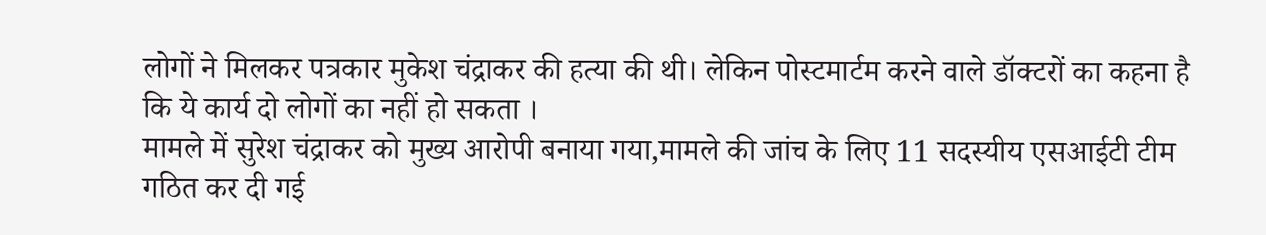लोगों ने मिलकर पत्रकार मुकेश चंद्राकर की हत्या की थी। लेकिन पोस्टमार्टम करने वाले डॉक्टरों का कहना है कि ये कार्य दो लोगों का नहीं हो सकता ।
मामले में सुरेश चंद्राकर को मुख्य आरोपी बनाया गया,मामले की जांच के लिए 11 सदस्यीय एसआईटी टीम गठित कर दी गई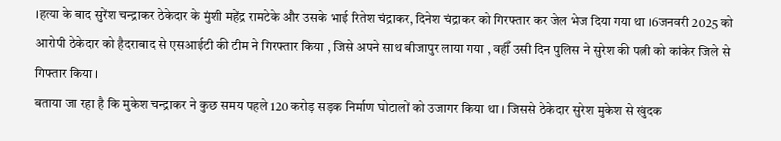।हत्या के बाद सुरेंश चन्द्राकर ठेकेदार के मुंशी महेंद्र रामटेके और उसके भाई रितेश चंद्राकर, दिनेश चंद्राकर को गिरफ्तार कर जेल भेज दिया गया था ।6जनवरी 2025 को आरोपी ठेकेदार को हैदराबाद से एसआईटी की टीम ने गिरफ्तार किया , जिसे अपने साथ बीजापुर लाया गया , वहीँ उसी दिन पुलिस ने सुरेश की पत्नी को कांकेर जिले से गिफ्तार किया ।
बताया जा रहा है कि मुकेश चन्द्राकर ने कुछ समय पहले 120 करोड़ सड़क निर्माण घोटालों को उजागर किया था । जिससे ठेकेदार सुरेश मुकेश से खुंदक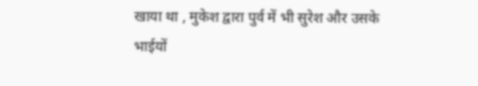खाया था , मुकेश द्वारा पुर्व में भी सुरेश और उसके भाईयों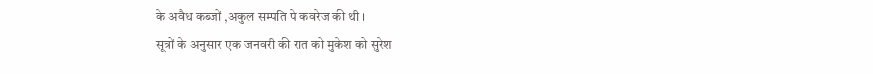के अवैध कब्जों ,अकुल सम्पति पे कवरेज की थी ।
सूत्रों के अनुसार एक जनवरी की रात को मुकेश को सुरेश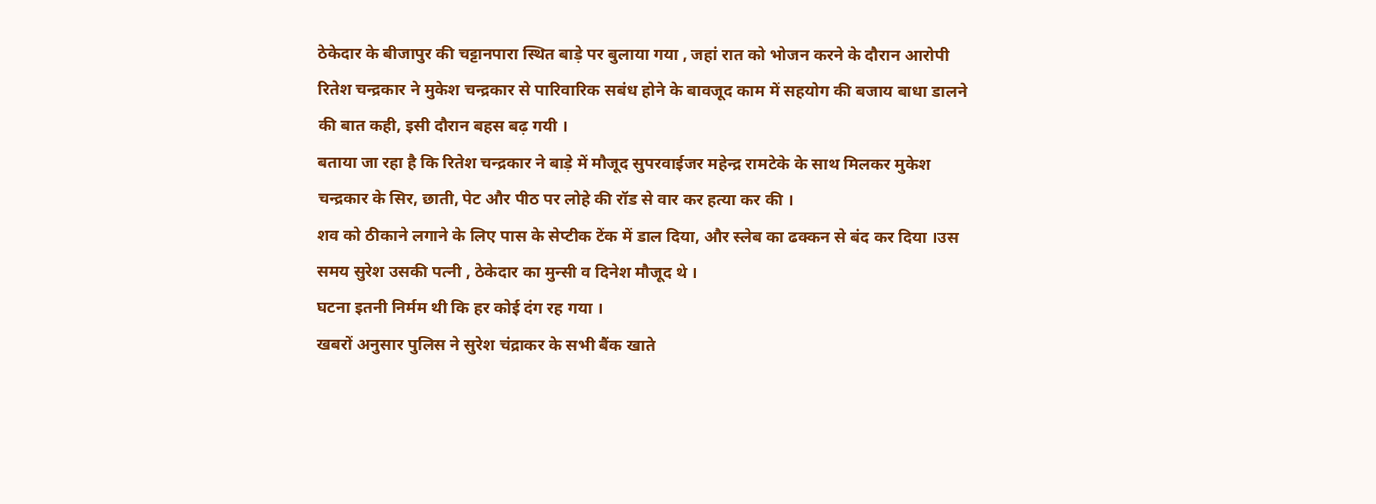ठेकेदार के बीजापुर की चट्टानपारा स्थित बाड़े पर बुलाया गया , जहां रात को भोजन करने के दौरान आरोपी रितेश चन्द्रकार ने मुकेश चन्द्रकार से पारिवारिक सबंध होने के बावजूद काम में सहयोग की बजाय बाधा डालने की बात कही, इसी दौरान बहस बढ़ गयी ।
बताया जा रहा है कि रितेश चन्द्रकार ने बाड़े में मौजूद सुपरवाईजर महेन्द्र रामटेके के साथ मिलकर मुकेश चन्द्रकार के सिर, छाती, पेट और पीठ पर लोहे की रॉड से वार कर हत्या कर की ।
शव को ठीकाने लगाने के लिए पास के सेप्टीक टेंक में डाल दिया, और स्लेब का ढक्कन से बंद कर दिया ।उस समय सुरेश उसकी पत्नी , ठेकेदार का मुन्सी व दिनेश मौजूद थे ।
घटना इतनी निर्मम थी कि हर कोई दंग रह गया ।
खबरों अनुसार पुलिस ने सुरेश चंद्राकर के सभी बैंक खाते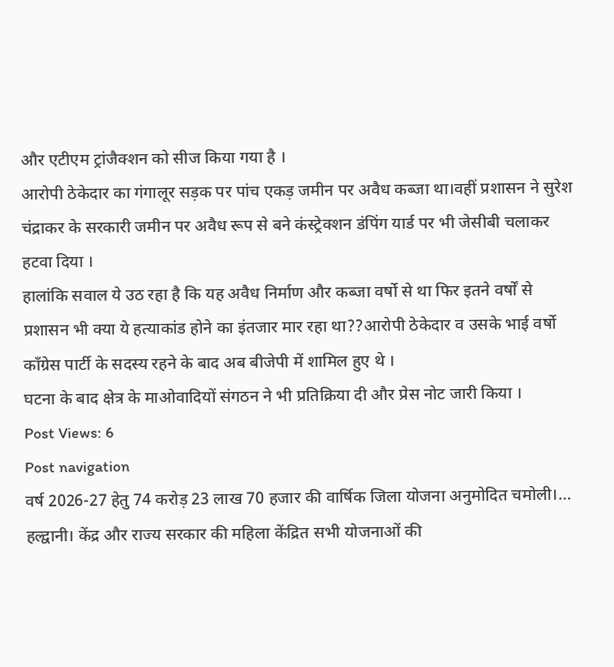और एटीएम ट्रांजैक्शन को सीज किया गया है ।
आरोपी ठेकेदार का गंगालूर सड़क पर पांच एकड़ जमीन पर अवैध कब्जा था।वहीं प्रशासन ने सुरेश चंद्राकर के सरकारी जमीन पर अवैध रूप से बने कंस्ट्रेक्शन डंपिंग यार्ड पर भी जेसीबी चलाकर हटवा दिया ।
हालांकि सवाल ये उठ रहा है कि यह अवैध निर्माण और कब्जा वर्षो से था फिर इतने वर्षों से प्रशासन भी क्या ये हत्याकांड होने का इंतजार मार रहा था??आरोपी ठेकेदार व उसके भाई वर्षो कॉंग्रेस पार्टी के सदस्य रहने के बाद अब बीजेपी में शामिल हुए थे ।
घटना के बाद क्षेत्र के माओवादियों संगठन ने भी प्रतिक्रिया दी और प्रेस नोट जारी किया ।
Post Views: 6
Post navigation
वर्ष 2026-27 हेतु 74 करोड़ 23 लाख 70 हजार की वार्षिक जिला योजना अनुमोदित चमोली।…
हल्द्वानी। केंद्र और राज्य सरकार की महिला केंद्रित सभी योजनाओं की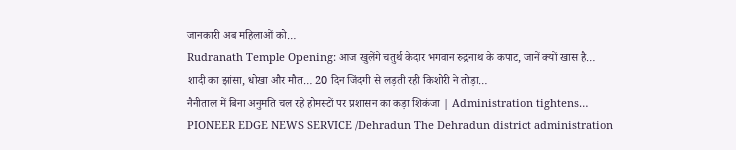जानकारी अब महिलाओं को…
Rudranath Temple Opening: आज खुलेंगे चतुर्थ केदार भगवान रुद्रनाथ के कपाट, जानें क्यों खास है…
शादी का झांसा, धोखा और मौत… 20 दिन जिंदगी से लड़ती रही किशोरी ने तोड़ा…
नैनीताल में बिना अनुमति चल रहे होमस्टों पर प्रशासन का कड़ा शिकंजा | Administration tightens…
PIONEER EDGE NEWS SERVICE /Dehradun The Dehradun district administration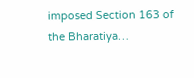imposed Section 163 of the Bharatiya…